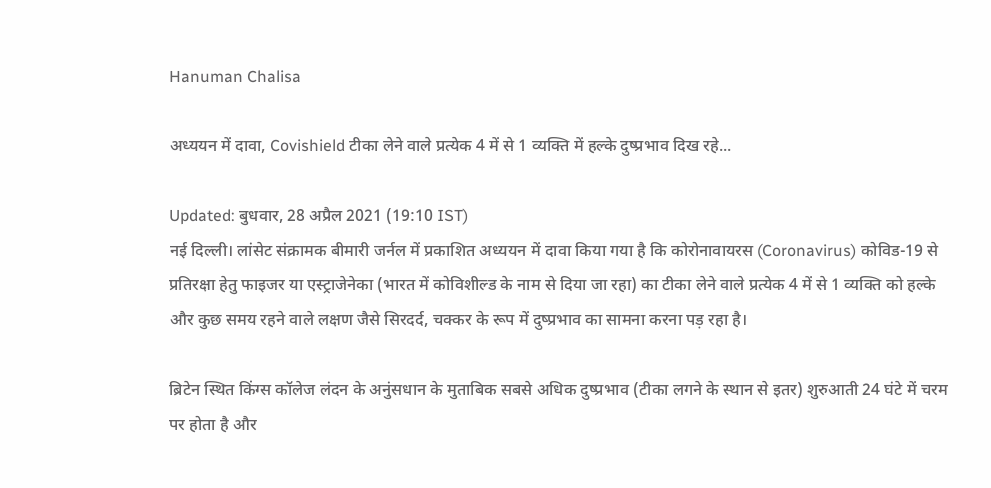Hanuman Chalisa

अध्ययन में दावा, Covishield टीका लेने वाले प्रत्‍येक 4 में से 1 व्यक्ति में हल्के दुष्प्रभाव दिख रहे...

Updated: बुधवार, 28 अप्रैल 2021 (19:10 IST)
नई दिल्ली। लांसेट संक्रामक बीमारी जर्नल में प्रकाशित अध्ययन में दावा किया गया है कि कोरोनावायरस (Coronavirus) कोविड-19 से प्रतिरक्षा हेतु फाइजर या एस्ट्राजेनेका (भारत में कोविशील्ड के नाम से दिया जा रहा) का टीका लेने वाले प्रत्‍येक 4 में से 1 व्यक्ति को हल्के और कुछ समय रहने वाले लक्षण जैसे सिरदर्द, चक्कर के रूप में दुष्प्रभाव का सामना करना पड़ रहा है।

ब्रिटेन स्थित किंग्स कॉलेज लंदन के अनुंसधान के मुताबिक सबसे अधिक दुष्प्रभाव (टीका लगने के स्थान से इतर) शुरुआती 24 घंटे में चरम पर होता है और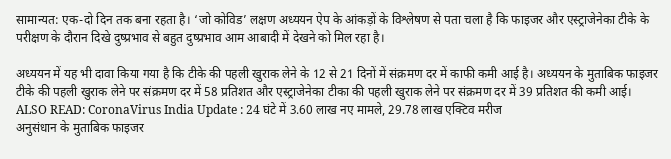सामान्यत: एक-दो दिन तक बना रहता है। ‘जो कोविड’ लक्षण अध्ययन ऐप के आंकड़ों के विश्लेषण से पता चला है कि फाइजर और एस्ट्राजेनेका टीके के परीक्षण के दौरान दिखे दुष्प्रभाव से बहुत दुष्प्रभाव आम आबादी में देखने को मिल रहा है।

अध्ययन में यह भी दावा किया गया है कि टीके की पहली खुराक लेने के 12 से 21 दिनों में संक्रमण दर में काफी कमी आई है। अध्ययन के मुताबिक फाइजर टीके की पहली खुराक लेने पर संक्रमण दर में 58 प्रतिशत और एस्ट्राजेनेका टीका की पहली खुराक लेने पर संक्रमण दर में 39 प्रतिशत की कमी आई।
ALSO READ: CoronaVirus India Update : 24 घंटे में 3.60 लाख नए मामले, 29.78 लाख एक्टिव मरीज
अनुसंधान के मुताबिक फाइजर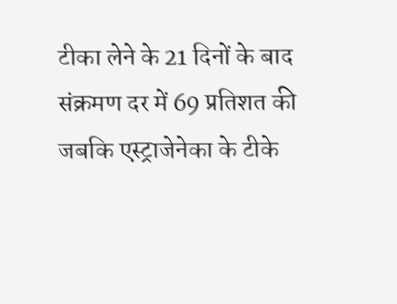टीका लेने के 21 दिनों के बाद संक्रमण दर में 69 प्रतिशत की जबकि एस्ट्राजेनेका के टीके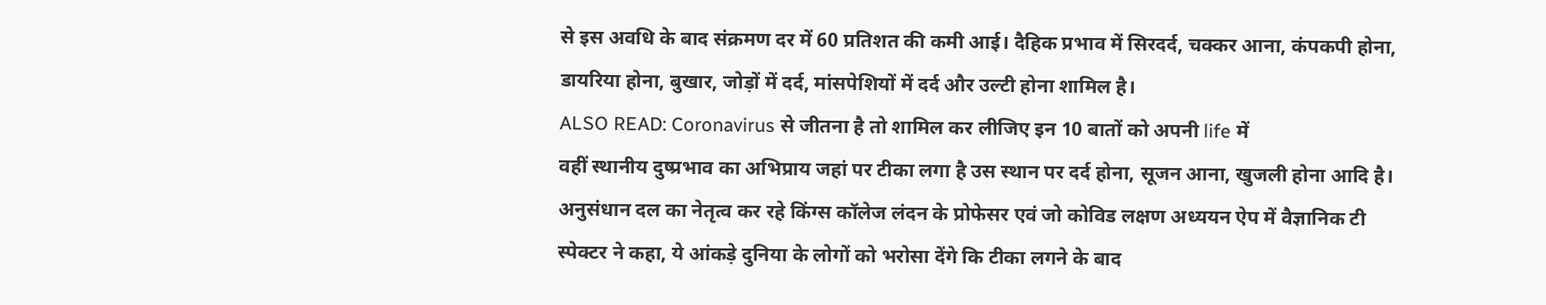से इस अवधि के बाद संक्रमण दर में 60 प्रतिशत की कमी आई। दैहिक प्रभाव में सिरदर्द, चक्कर आना, कंपकपी होना, डायरिया होना, बुखार, जोड़ों में दर्द, मांसपेशियों में दर्द और उल्टी होना शामिल है।
ALSO READ: Coronavirus से जीतना है तो शामिल कर लीजिए इन 10 बातों को अपनी life में
वहीं स्थानीय दुष्प्रभाव का अभिप्राय जहां पर टीका लगा है उस स्थान पर दर्द होना, सूजन आना, खुजली होना आदि है। अनुसंधान दल का नेतृत्व कर रहे किंग्स कॉलेज लंदन के प्रोफेसर एवं जो कोविड लक्षण अध्ययन ऐप में वैज्ञानिक टी स्पेक्टर ने कहा, ये आंकड़े दुनिया के लोगों को भरोसा देंगे कि टीका लगने के बाद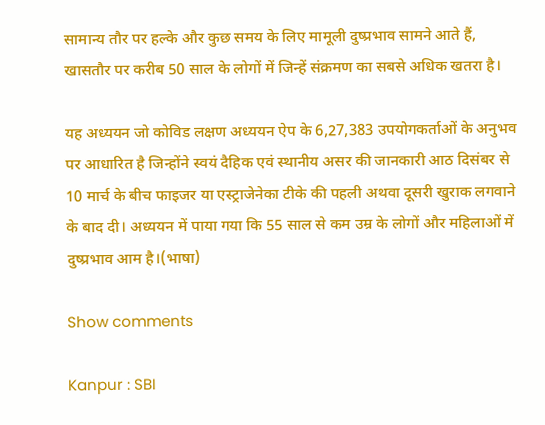सामान्य तौर पर हल्के और कुछ समय के लिए मामूली दुष्प्रभाव सामने आते हैं, खासतौर पर करीब 50 साल के लोगों में जिन्हें संक्रमण का सबसे अधिक खतरा है।

यह अध्ययन जो कोविड लक्षण अध्ययन ऐप के 6,27,383 उपयोगकर्ताओं के अनुभव पर आधारित है जिन्होंने स्वयं दैहिक एवं स्थानीय असर की जानकारी आठ दिसंबर से 10 मार्च के बीच फाइजर या एस्ट्राजेनेका टीके की पहली अथवा दूसरी खुराक लगवाने के बाद दी। अध्ययन में पाया गया कि 55 साल से कम उम्र के लोगों और महिलाओं में दुष्प्रभाव आम है।(भाषा)

Show comments

Kanpur : SBI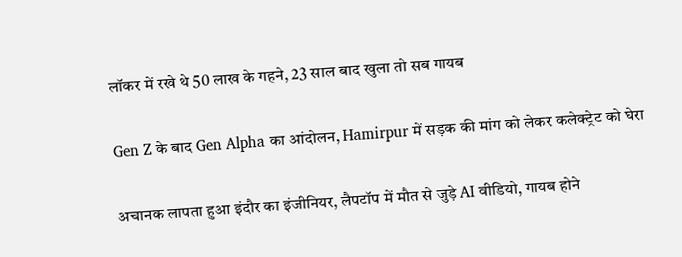लॉकर में रखे थे 50 लाख के गहने, 23 साल बाद खुला तो सब गायब

Gen Z के बाद Gen Alpha का आंदोलन, Hamirpur में सड़क की मांग को लेकर कलेक्ट्रेट को घेरा

अचानक लापता हुआ इंदौर का इंजीनियर, लैपटॉप में मौत से जुड़े AI वीडियो, गायब होने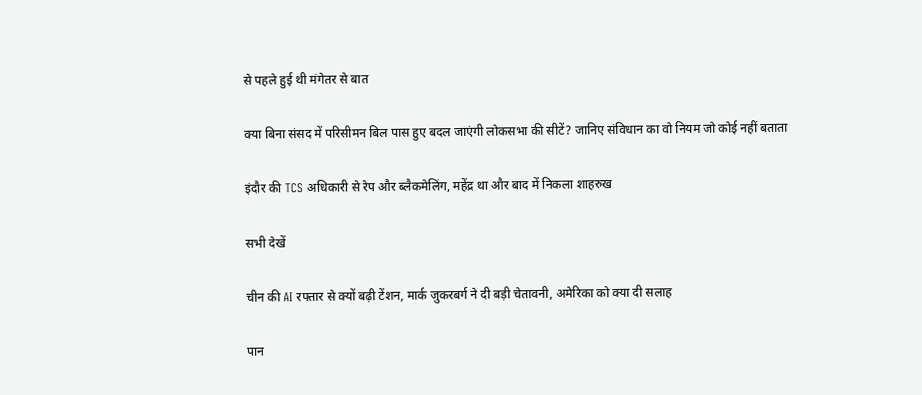से पहले हुई थी मंगेतर से बात

क्या बिना संसद में परिसीमन बिल पास हुए बदल जाएंगी लोकसभा की सीटें? जानिए संविधान का वो नियम जो कोई नहीं बताता

इंदौर की TCS अधिकारी से रेप और ब्लैकमेलिंग, महेंद्र था और बाद में निकला शाहरुख

सभी देखें

चीन की AI रफ्तार से क्यों बढ़ी टेंशन, मार्क जुकरबर्ग ने दी बड़ी चेतावनी, अमेरिका को क्या दी सलाह

पान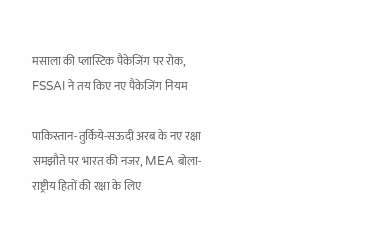मसाला की प्लास्टिक पैकेजिंग पर रोक, FSSAI ने तय किए नए पैकेजिंग नियम

पाकिस्तान-तुर्किये-सऊदी अरब के नए रक्षा समझौते पर भारत की नजर, MEA बोला- राष्ट्रीय हितों की रक्षा के लिए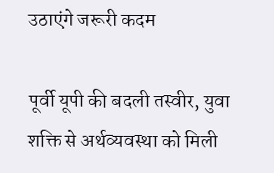उठाएंगे जरूरी कदम

पूर्वी यूपी की बदली तस्वीर, युवा शक्ति से अर्थव्यवस्था को मिली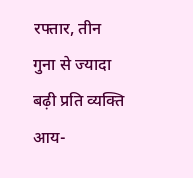रफ्तार, तीन गुना से ज्यादा बढ़ी प्रति व्यक्ति आय-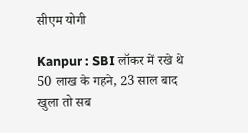सीएम योगी

Kanpur : SBI लॉकर में रखे थे 50 लाख के गहने, 23 साल बाद खुला तो सब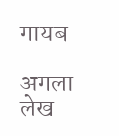गायब

अगला लेख